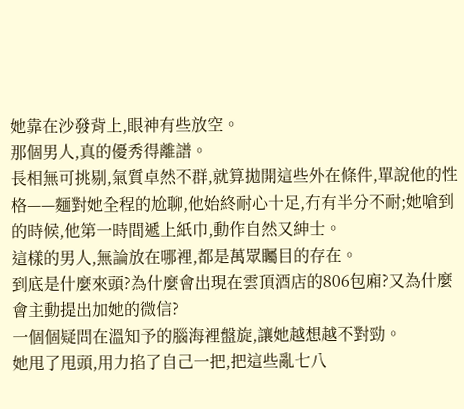她靠在沙發背上,眼神有些放空。
那個男人,真的優秀得離譜。
長相無可挑剔,氣質卓然不群,就算拋開這些外在條件,單說他的性格——麵對她全程的尬聊,他始終耐心十足,冇有半分不耐;她嗆到的時候,他第一時間遞上紙巾,動作自然又紳士。
這樣的男人,無論放在哪裡,都是萬眾矚目的存在。
到底是什麼來頭?為什麼會出現在雲頂酒店的806包廂?又為什麼會主動提出加她的微信?
一個個疑問在溫知予的腦海裡盤旋,讓她越想越不對勁。
她甩了甩頭,用力掐了自己一把,把這些亂七八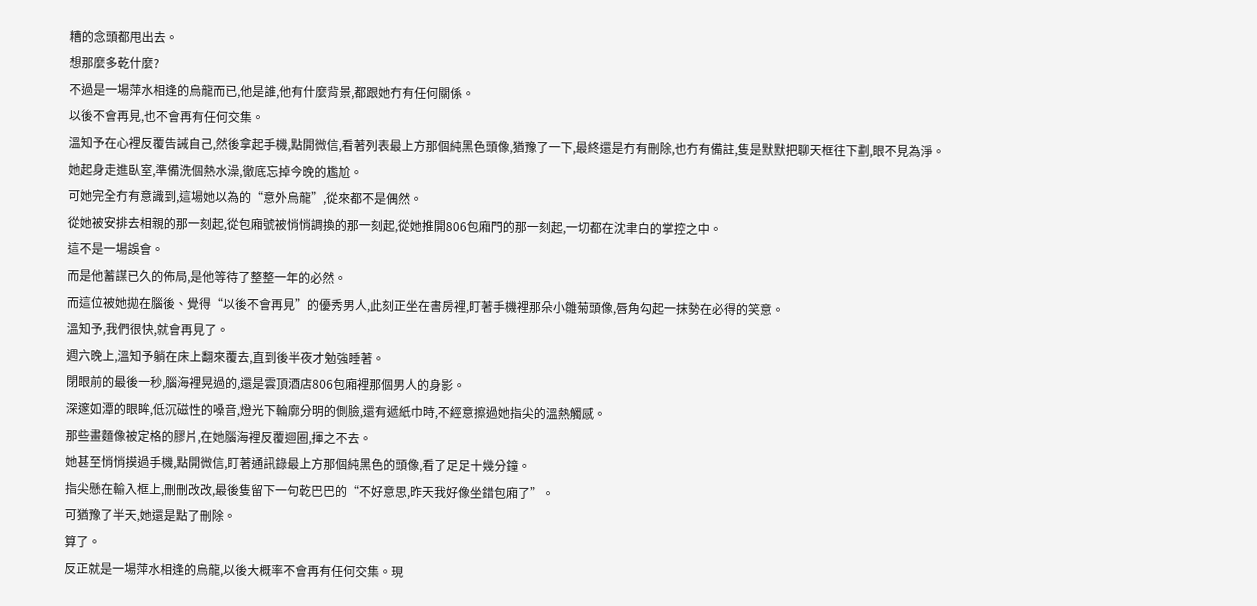糟的念頭都甩出去。
想那麼多乾什麼?
不過是一場萍水相逢的烏龍而已,他是誰,他有什麼背景,都跟她冇有任何關係。
以後不會再見,也不會再有任何交集。
溫知予在心裡反覆告誡自己,然後拿起手機,點開微信,看著列表最上方那個純黑色頭像,猶豫了一下,最終還是冇有刪除,也冇有備註,隻是默默把聊天框往下劃,眼不見為淨。
她起身走進臥室,準備洗個熱水澡,徹底忘掉今晚的尷尬。
可她完全冇有意識到,這場她以為的“意外烏龍”,從來都不是偶然。
從她被安排去相親的那一刻起,從包廂號被悄悄調換的那一刻起,從她推開806包廂門的那一刻起,一切都在沈聿白的掌控之中。
這不是一場誤會。
而是他蓄謀已久的佈局,是他等待了整整一年的必然。
而這位被她拋在腦後、覺得“以後不會再見”的優秀男人,此刻正坐在書房裡,盯著手機裡那朵小雛菊頭像,唇角勾起一抹勢在必得的笑意。
溫知予,我們很快,就會再見了。
週六晚上,溫知予躺在床上翻來覆去,直到後半夜才勉強睡著。
閉眼前的最後一秒,腦海裡晃過的,還是雲頂酒店806包廂裡那個男人的身影。
深邃如潭的眼眸,低沉磁性的嗓音,燈光下輪廓分明的側臉,還有遞紙巾時,不經意擦過她指尖的溫熱觸感。
那些畫麵像被定格的膠片,在她腦海裡反覆迴圈,揮之不去。
她甚至悄悄摸過手機,點開微信,盯著通訊錄最上方那個純黑色的頭像,看了足足十幾分鐘。
指尖懸在輸入框上,刪刪改改,最後隻留下一句乾巴巴的“不好意思,昨天我好像坐錯包廂了”。
可猶豫了半天,她還是點了刪除。
算了。
反正就是一場萍水相逢的烏龍,以後大概率不會再有任何交集。現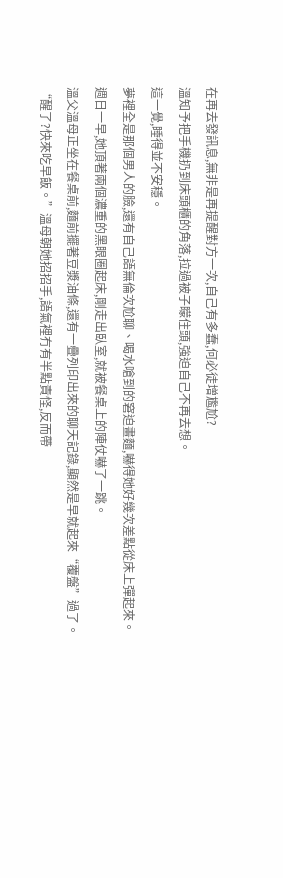在再去發訊息,無非是再提醒對方一次,自己有多蠢,何必徒增尷尬?
溫知予把手機扔到床頭櫃的角落,拉過被子矇住頭,強迫自己不再去想。
這一覺,睡得並不安穩。
夢裡全是那個男人的臉,還有自己語無倫次尬聊、喝水嗆到的窘迫畫麵,嚇得她好幾次差點從床上彈起來。
週日一早,她頂著兩個濃重的黑眼圈起床,剛走出臥室,就被餐桌上的陣仗嚇了一跳。
溫父溫母正坐在餐桌前,麵前擺著豆漿油條,還有一疊列印出來的聊天記錄,顯然是早就起來“覆盤”過了。
“醒了?快來吃早飯。”溫母朝她招招手,語氣裡冇有半點責怪,反而帶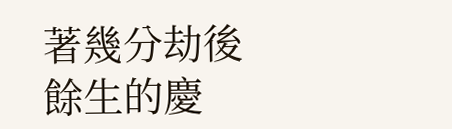著幾分劫後餘生的慶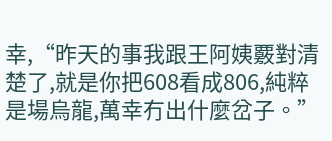幸,“昨天的事我跟王阿姨覈對清楚了,就是你把608看成806,純粹是場烏龍,萬幸冇出什麼岔子。”